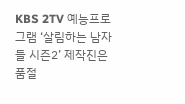KBS 2TV 예능프로그램 ‘살림하는 남자들 시즌2’ 제작진은 품절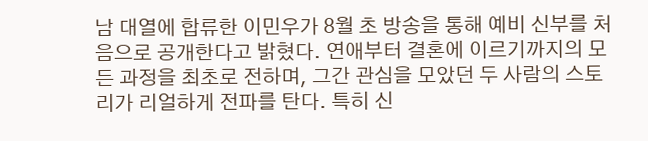남 대열에 합류한 이민우가 8월 초 방송을 통해 예비 신부를 처음으로 공개한다고 밝혔다. 연애부터 결혼에 이르기까지의 모든 과정을 최초로 전하며, 그간 관심을 모았던 두 사람의 스토리가 리얼하게 전파를 탄다. 특히 신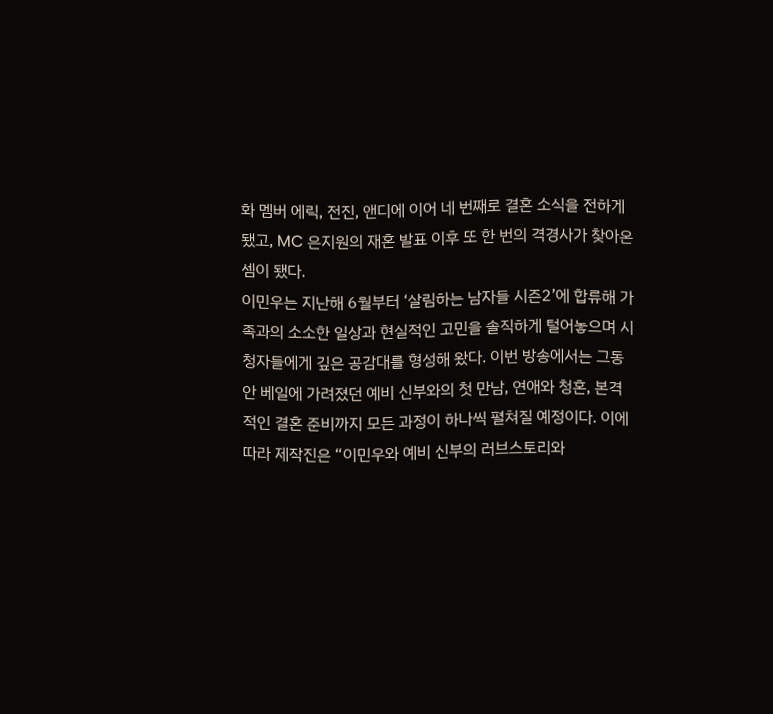화 멤버 에릭, 전진, 앤디에 이어 네 번째로 결혼 소식을 전하게 됐고, MC 은지원의 재혼 발표 이후 또 한 번의 격경사가 찾아온 셈이 됐다.
이민우는 지난해 6월부터 ‘살림하는 남자들 시즌2’에 합류해 가족과의 소소한 일상과 현실적인 고민을 솔직하게 털어놓으며 시청자들에게 깊은 공감대를 형성해 왔다. 이번 방송에서는 그동안 베일에 가려졌던 예비 신부와의 첫 만남, 연애와 청혼, 본격적인 결혼 준비까지 모든 과정이 하나씩 펼쳐질 예정이다. 이에 따라 제작진은 “이민우와 예비 신부의 러브스토리와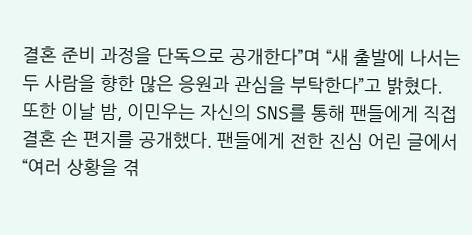결혼 준비 과정을 단독으로 공개한다”며 “새 출발에 나서는 두 사람을 향한 많은 응원과 관심을 부탁한다”고 밝혔다.
또한 이날 밤, 이민우는 자신의 SNS를 통해 팬들에게 직접 결혼 손 편지를 공개했다. 팬들에게 전한 진심 어린 글에서 “여러 상황을 겪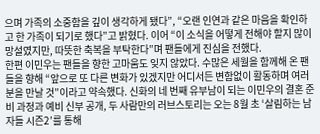으며 가족의 소중함을 깊이 생각하게 됐다”, “오랜 인연과 같은 마음을 확인하고 한 가족이 되기로 했다”고 밝혔다. 이어 “이 소식을 어떻게 전해야 할지 많이 망설였지만, 따뜻한 축복을 부탁한다”며 팬들에게 진심을 전했다.
한편 이민우는 팬들을 향한 고마움도 잊지 않았다. 수많은 세월을 함께해 온 팬들을 향해 “앞으로 또 다른 변화가 있겠지만 어디서든 변함없이 활동하며 여러분을 만날 것”이라고 약속했다. 신화의 네 번째 유부남이 되는 이민우의 결혼 준비 과정과 예비 신부 공개, 두 사람만의 러브스토리는 오는 8월 초 ‘살림하는 남자들 시즌2’를 통해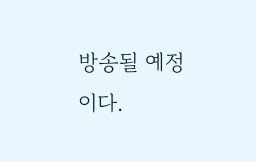방송될 예정이다.